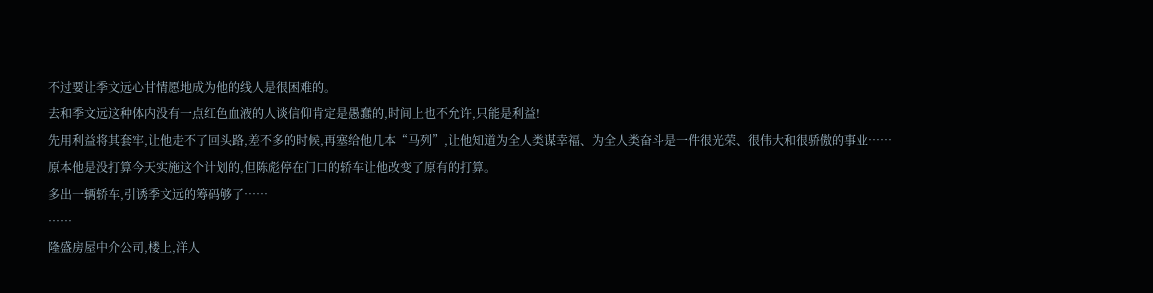不过要让季文远心甘情愿地成为他的线人是很困难的。
去和季文远这种体内没有一点红色血液的人谈信仰肯定是愚蠢的,时间上也不允许,只能是利益!
先用利益将其套牢,让他走不了回头路,差不多的时候,再塞给他几本“马列”,让他知道为全人类谋幸福、为全人类奋斗是一件很光荣、很伟大和很骄傲的事业……
原本他是没打算今天实施这个计划的,但陈彪停在门口的轿车让他改变了原有的打算。
多出一辆轿车,引诱季文远的筹码够了……
……
隆盛房屋中介公司,楼上,洋人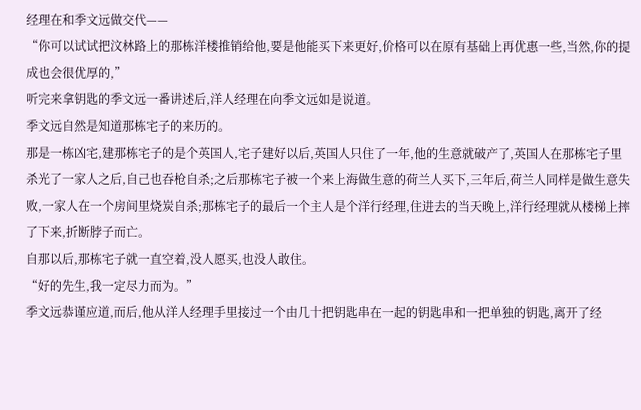经理在和季文远做交代——
“你可以试试把汶林路上的那栋洋楼推销给他,要是他能买下来更好,价格可以在原有基础上再优惠一些,当然,你的提成也会很优厚的,”
听完来拿钥匙的季文远一番讲述后,洋人经理在向季文远如是说道。
季文远自然是知道那栋宅子的来历的。
那是一栋凶宅,建那栋宅子的是个英国人,宅子建好以后,英国人只住了一年,他的生意就破产了,英国人在那栋宅子里杀光了一家人之后,自己也吞枪自杀;之后那栋宅子被一个来上海做生意的荷兰人买下,三年后,荷兰人同样是做生意失败,一家人在一个房间里烧炭自杀;那栋宅子的最后一个主人是个洋行经理,住进去的当天晚上,洋行经理就从楼梯上摔了下来,折断脖子而亡。
自那以后,那栋宅子就一直空着,没人愿买,也没人敢住。
“好的先生,我一定尽力而为。”
季文远恭谨应道,而后,他从洋人经理手里接过一个由几十把钥匙串在一起的钥匙串和一把单独的钥匙,离开了经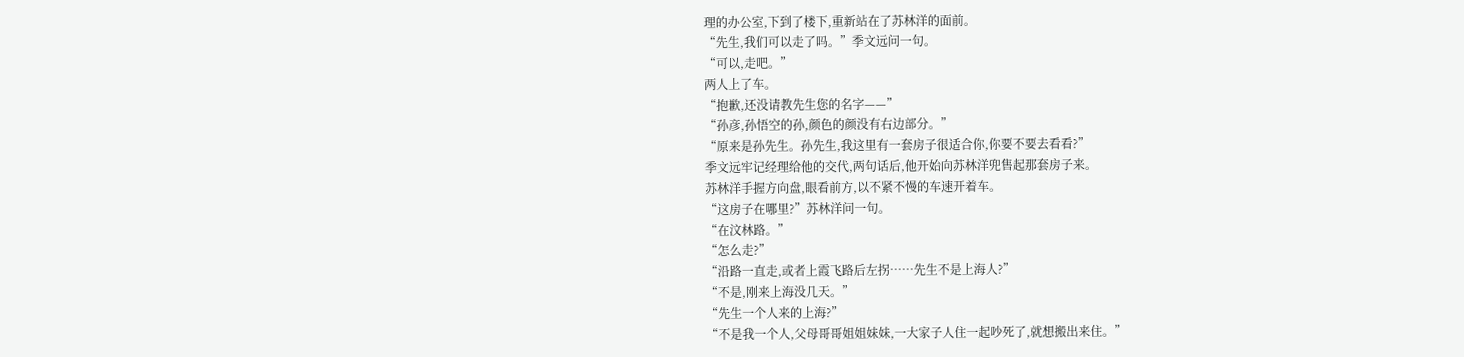理的办公室,下到了楼下,重新站在了苏林洋的面前。
“先生,我们可以走了吗。”季文远问一句。
“可以,走吧。”
两人上了车。
“抱歉,还没请教先生您的名字——”
“孙彦,孙悟空的孙,颜色的颜没有右边部分。”
“原来是孙先生。孙先生,我这里有一套房子很适合你,你要不要去看看?”
季文远牢记经理给他的交代,两句话后,他开始向苏林洋兜售起那套房子来。
苏林洋手握方向盘,眼看前方,以不紧不慢的车速开着车。
“这房子在哪里?”苏林洋问一句。
“在汶林路。”
“怎么走?”
“沿路一直走,或者上霞飞路后左拐……先生不是上海人?”
“不是,刚来上海没几天。”
“先生一个人来的上海?”
“不是我一个人,父母哥哥姐姐妹妹,一大家子人住一起吵死了,就想搬出来住。”